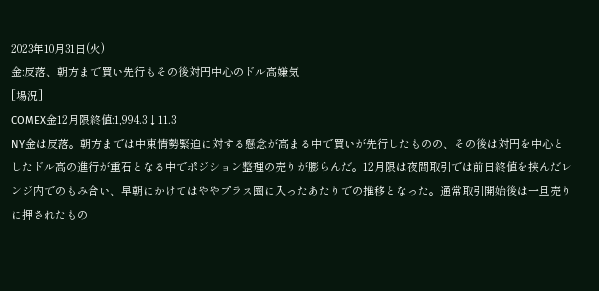2023年10月31日(火)
金:反落、朝方まで買い先行もその後対円中心のドル高嫌気
[場況]
COMEX金12月限終値:1,994.3↓11.3
NY金は反落。朝方までは中東情勢緊迫に対する懸念が高まる中で買いが先行したものの、その後は対円を中心としたドル高の進行が重石となる中でポジション整理の売りが膨らんだ。12月限は夜間取引では前日終値を挟んだレンジ内でのもみ合い、早朝にかけてはややプラス圏に入ったあたりでの推移となった。通常取引開始後は一旦売りに押されたもの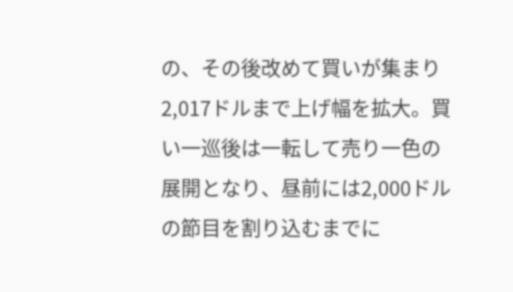の、その後改めて買いが集まり2,017ドルまで上げ幅を拡大。買い一巡後は一転して売り一色の展開となり、昼前には2,000ドルの節目を割り込むまでに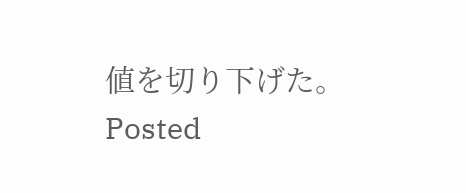値を切り下げた。
Posted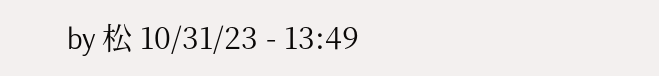by 松 10/31/23 - 13:49